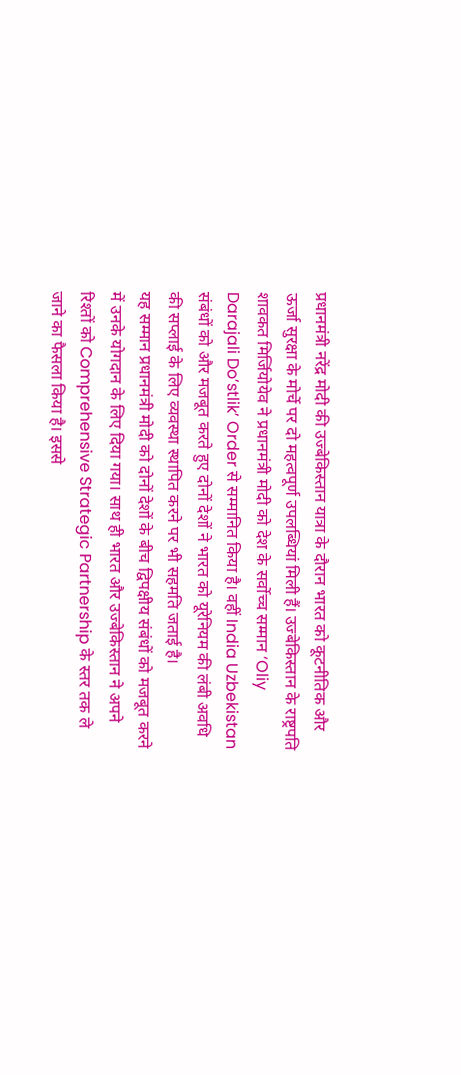प्रधानमंत्री नरेंद्र मोदी की उज्बेकिस्तान यात्रा के दौरान भारत को कूटनीतिक और ऊर्जा सुरक्षा के मोर्चे पर दो महत्वपूर्ण उपलब्धियां मिली हैं। उज्बेकिस्तान के राष्ट्रपति शावकत मिर्जियोयेव ने प्रधानमंत्री मोदी को देश के सर्वोच्च सम्मान ‘Oliy Darajali Do’stlik’ Order से सम्मानित किया है। वहीं India Uzbekistan संबंधों को और मजबूत करते हुए दोनों देशों ने भारत को यूरेनियम की लंबी अवधि की सप्लाई के लिए व्यवस्था स्थापित करने पर भी सहमति जताई है।
यह सम्मान प्रधानमंत्री मोदी को दोनों देशों के बीच द्विपक्षीय संबंधों को मजबूत करने में उनके योगदान के लिए दिया गया। साथ ही भारत और उज्बेकिस्तान ने अपने रिश्तों को Comprehensive Strategic Partnership के स्तर तक ले जाने का फैसला किया है। इससे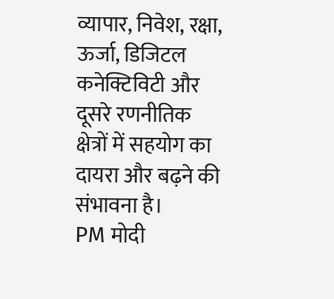व्यापार, निवेश, रक्षा, ऊर्जा, डिजिटल कनेक्टिविटी और दूसरे रणनीतिक क्षेत्रों में सहयोग का दायरा और बढ़ने की संभावना है।
PM मोदी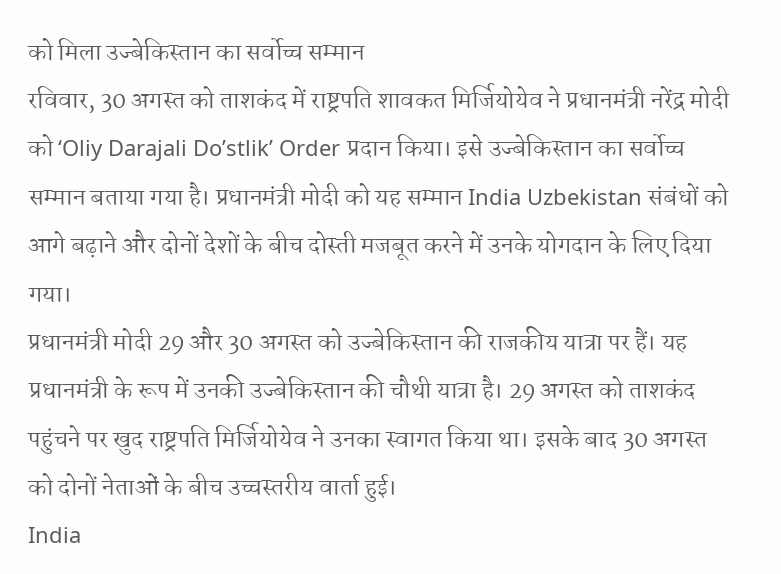को मिला उज्बेकिस्तान का सर्वोच्च सम्मान
रविवार, 30 अगस्त को ताशकंद में राष्ट्रपति शावकत मिर्जियोयेव ने प्रधानमंत्री नरेंद्र मोदी को ‘Oliy Darajali Do’stlik’ Order प्रदान किया। इसे उज्बेकिस्तान का सर्वोच्च सम्मान बताया गया है। प्रधानमंत्री मोदी को यह सम्मान India Uzbekistan संबंधों को आगे बढ़ाने और दोनों देशों के बीच दोस्ती मजबूत करने में उनके योगदान के लिए दिया गया।
प्रधानमंत्री मोदी 29 और 30 अगस्त को उज्बेकिस्तान की राजकीय यात्रा पर हैं। यह प्रधानमंत्री के रूप में उनकी उज्बेकिस्तान की चौथी यात्रा है। 29 अगस्त को ताशकंद पहुंचने पर खुद राष्ट्रपति मिर्जियोयेव ने उनका स्वागत किया था। इसके बाद 30 अगस्त को दोनों नेताओं के बीच उच्चस्तरीय वार्ता हुई।
India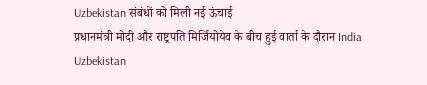Uzbekistan संबंधों को मिली नई ऊंचाई
प्रधानमंत्री मोदी और राष्ट्रपति मिर्जियोयेव के बीच हुई वार्ता के दौरान India Uzbekistan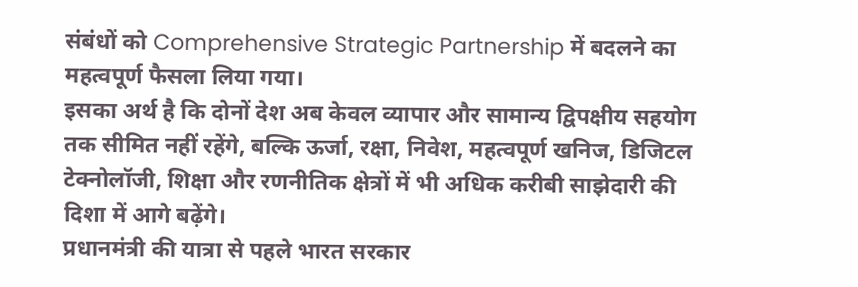संबंधों को Comprehensive Strategic Partnership में बदलने का महत्वपूर्ण फैसला लिया गया।
इसका अर्थ है कि दोनों देश अब केवल व्यापार और सामान्य द्विपक्षीय सहयोग तक सीमित नहीं रहेंगे, बल्कि ऊर्जा, रक्षा, निवेश, महत्वपूर्ण खनिज, डिजिटल टेक्नोलॉजी, शिक्षा और रणनीतिक क्षेत्रों में भी अधिक करीबी साझेदारी की दिशा में आगे बढ़ेंगे।
प्रधानमंत्री की यात्रा से पहले भारत सरकार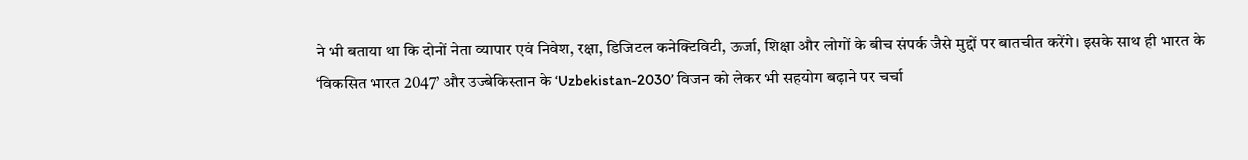ने भी बताया था कि दोनों नेता व्यापार एवं निवेश, रक्षा, डिजिटल कनेक्टिविटी, ऊर्जा, शिक्षा और लोगों के बीच संपर्क जैसे मुद्दों पर बातचीत करेंगे। इसके साथ ही भारत के ‘विकसित भारत 2047’ और उज्बेकिस्तान के ‘Uzbekistan-2030’ विजन को लेकर भी सहयोग बढ़ाने पर चर्चा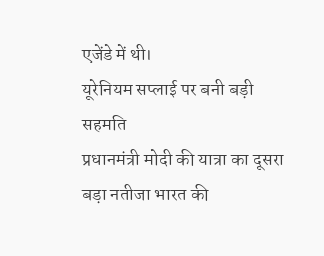एजेंडे में थी।
यूरेनियम सप्लाई पर बनी बड़ी सहमति
प्रधानमंत्री मोदी की यात्रा का दूसरा बड़ा नतीजा भारत की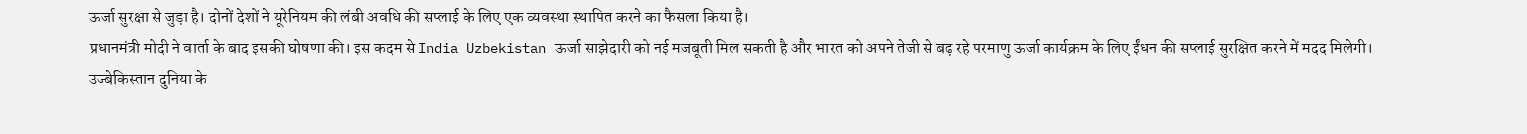ऊर्जा सुरक्षा से जुड़ा है। दोनों देशों ने यूरेनियम की लंबी अवधि की सप्लाई के लिए एक व्यवस्था स्थापित करने का फैसला किया है।
प्रधानमंत्री मोदी ने वार्ता के बाद इसकी घोषणा की। इस कदम से India Uzbekistan ऊर्जा साझेदारी को नई मजबूती मिल सकती है और भारत को अपने तेजी से बढ़ रहे परमाणु ऊर्जा कार्यक्रम के लिए ईंधन की सप्लाई सुरक्षित करने में मदद मिलेगी।
उज्बेकिस्तान दुनिया के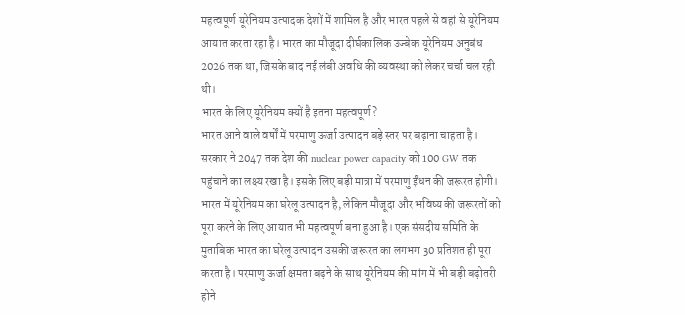महत्वपूर्ण यूरेनियम उत्पादक देशों में शामिल है और भारत पहले से वहां से यूरेनियम आयात करता रहा है। भारत का मौजूदा दीर्घकालिक उज्बेक यूरेनियम अनुबंध 2026 तक था, जिसके बाद नई लंबी अवधि की व्यवस्था को लेकर चर्चा चल रही थी।
भारत के लिए यूरेनियम क्यों है इतना महत्वपूर्ण?
भारत आने वाले वर्षों में परमाणु ऊर्जा उत्पादन बड़े स्तर पर बढ़ाना चाहता है। सरकार ने 2047 तक देश की nuclear power capacity को 100 GW तक पहुंचाने का लक्ष्य रखा है। इसके लिए बड़ी मात्रा में परमाणु ईंधन की जरूरत होगी।
भारत में यूरेनियम का घरेलू उत्पादन है, लेकिन मौजूदा और भविष्य की जरूरतों को पूरा करने के लिए आयात भी महत्वपूर्ण बना हुआ है। एक संसदीय समिति के मुताबिक भारत का घरेलू उत्पादन उसकी जरूरत का लगभग 30 प्रतिशत ही पूरा करता है। परमाणु ऊर्जा क्षमता बढ़ने के साथ यूरेनियम की मांग में भी बड़ी बढ़ोतरी होने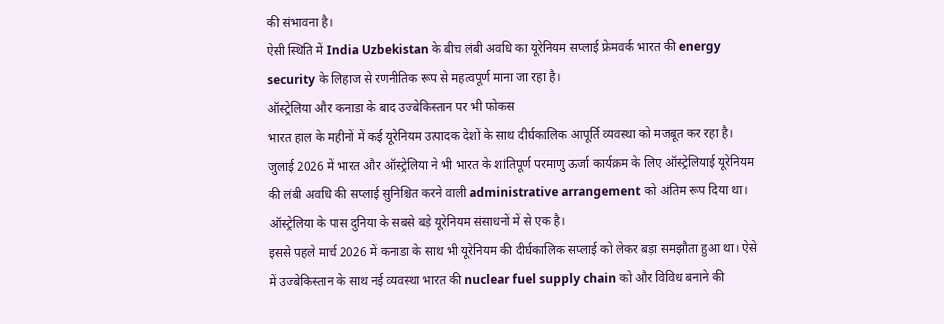की संभावना है।
ऐसी स्थिति में India Uzbekistan के बीच लंबी अवधि का यूरेनियम सप्लाई फ्रेमवर्क भारत की energy security के लिहाज से रणनीतिक रूप से महत्वपूर्ण माना जा रहा है।
ऑस्ट्रेलिया और कनाडा के बाद उज्बेकिस्तान पर भी फोकस
भारत हाल के महीनों में कई यूरेनियम उत्पादक देशों के साथ दीर्घकालिक आपूर्ति व्यवस्था को मजबूत कर रहा है।
जुलाई 2026 में भारत और ऑस्ट्रेलिया ने भी भारत के शांतिपूर्ण परमाणु ऊर्जा कार्यक्रम के लिए ऑस्ट्रेलियाई यूरेनियम की लंबी अवधि की सप्लाई सुनिश्चित करने वाली administrative arrangement को अंतिम रूप दिया था। ऑस्ट्रेलिया के पास दुनिया के सबसे बड़े यूरेनियम संसाधनों में से एक है।
इससे पहले मार्च 2026 में कनाडा के साथ भी यूरेनियम की दीर्घकालिक सप्लाई को लेकर बड़ा समझौता हुआ था। ऐसे में उज्बेकिस्तान के साथ नई व्यवस्था भारत की nuclear fuel supply chain को और विविध बनाने की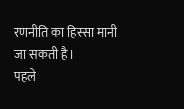रणनीति का हिस्सा मानी जा सकती है।
पहले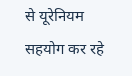से यूरेनियम सहयोग कर रहे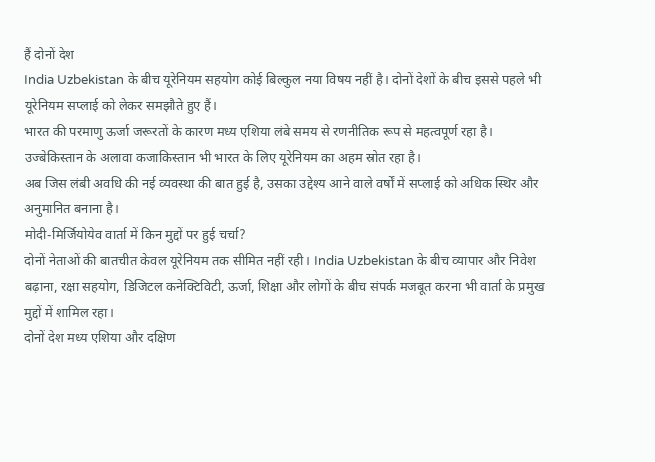हैं दोनों देश
India Uzbekistan के बीच यूरेनियम सहयोग कोई बिल्कुल नया विषय नहीं है। दोनों देशों के बीच इससे पहले भी यूरेनियम सप्लाई को लेकर समझौते हुए हैं।
भारत की परमाणु ऊर्जा जरूरतों के कारण मध्य एशिया लंबे समय से रणनीतिक रूप से महत्वपूर्ण रहा है। उज्बेकिस्तान के अलावा कजाकिस्तान भी भारत के लिए यूरेनियम का अहम स्रोत रहा है।
अब जिस लंबी अवधि की नई व्यवस्था की बात हुई है, उसका उद्देश्य आने वाले वर्षों में सप्लाई को अधिक स्थिर और अनुमानित बनाना है।
मोदी-मिर्जियोयेव वार्ता में किन मुद्दों पर हुई चर्चा?
दोनों नेताओं की बातचीत केवल यूरेनियम तक सीमित नहीं रही। India Uzbekistan के बीच व्यापार और निवेश बढ़ाना, रक्षा सहयोग, डिजिटल कनेक्टिविटी, ऊर्जा, शिक्षा और लोगों के बीच संपर्क मजबूत करना भी वार्ता के प्रमुख मुद्दों में शामिल रहा।
दोनों देश मध्य एशिया और दक्षिण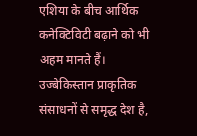एशिया के बीच आर्थिक कनेक्टिविटी बढ़ाने को भी अहम मानते हैं। उज्बेकिस्तान प्राकृतिक संसाधनों से समृद्ध देश है,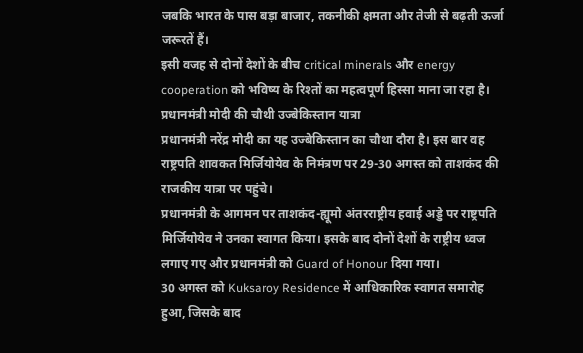जबकि भारत के पास बड़ा बाजार, तकनीकी क्षमता और तेजी से बढ़ती ऊर्जा जरूरतें हैं।
इसी वजह से दोनों देशों के बीच critical minerals और energy cooperation को भविष्य के रिश्तों का महत्वपूर्ण हिस्सा माना जा रहा है।
प्रधानमंत्री मोदी की चौथी उज्बेकिस्तान यात्रा
प्रधानमंत्री नरेंद्र मोदी का यह उज्बेकिस्तान का चौथा दौरा है। इस बार वह राष्ट्रपति शावकत मिर्जियोयेव के निमंत्रण पर 29-30 अगस्त को ताशकंद की राजकीय यात्रा पर पहुंचे।
प्रधानमंत्री के आगमन पर ताशकंद-ह्यूमो अंतरराष्ट्रीय हवाई अड्डे पर राष्ट्रपति मिर्जियोयेव ने उनका स्वागत किया। इसके बाद दोनों देशों के राष्ट्रीय ध्वज लगाए गए और प्रधानमंत्री को Guard of Honour दिया गया।
30 अगस्त को Kuksaroy Residence में आधिकारिक स्वागत समारोह हुआ, जिसके बाद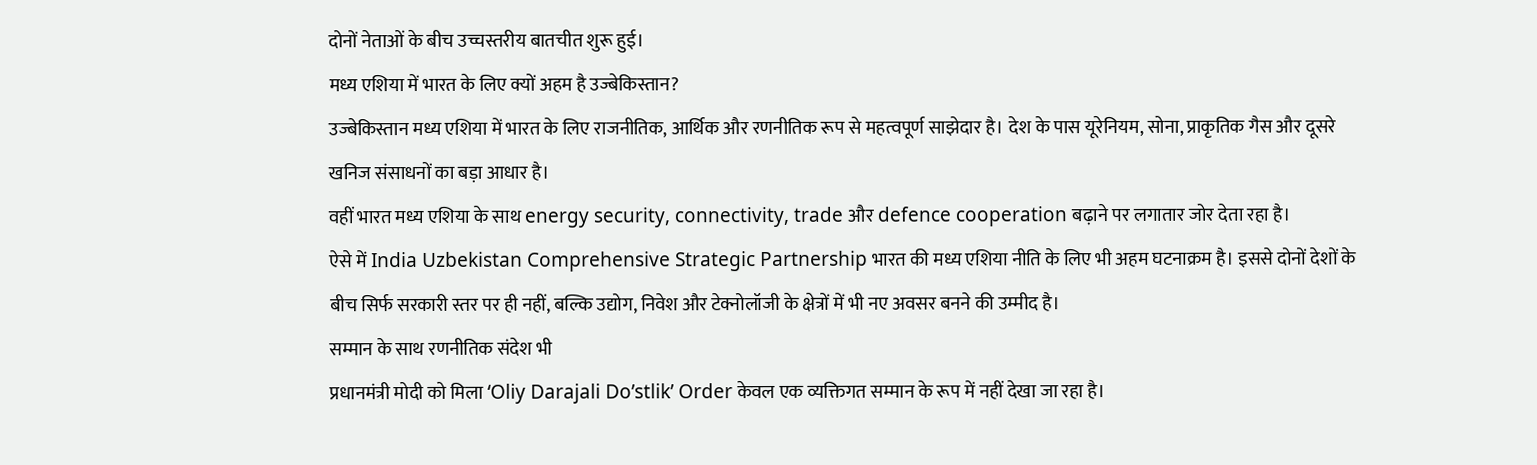दोनों नेताओं के बीच उच्चस्तरीय बातचीत शुरू हुई।
मध्य एशिया में भारत के लिए क्यों अहम है उज्बेकिस्तान?
उज्बेकिस्तान मध्य एशिया में भारत के लिए राजनीतिक, आर्थिक और रणनीतिक रूप से महत्वपूर्ण साझेदार है। देश के पास यूरेनियम, सोना, प्राकृतिक गैस और दूसरे खनिज संसाधनों का बड़ा आधार है।
वहीं भारत मध्य एशिया के साथ energy security, connectivity, trade और defence cooperation बढ़ाने पर लगातार जोर देता रहा है।
ऐसे में India Uzbekistan Comprehensive Strategic Partnership भारत की मध्य एशिया नीति के लिए भी अहम घटनाक्रम है। इससे दोनों देशों के बीच सिर्फ सरकारी स्तर पर ही नहीं, बल्कि उद्योग, निवेश और टेक्नोलॉजी के क्षेत्रों में भी नए अवसर बनने की उम्मीद है।
सम्मान के साथ रणनीतिक संदेश भी
प्रधानमंत्री मोदी को मिला ‘Oliy Darajali Do’stlik’ Order केवल एक व्यक्तिगत सम्मान के रूप में नहीं देखा जा रहा है।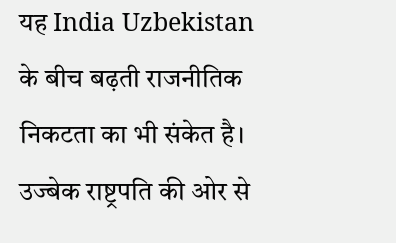यह India Uzbekistan के बीच बढ़ती राजनीतिक निकटता का भी संकेत है।
उज्बेक राष्ट्रपति की ओर से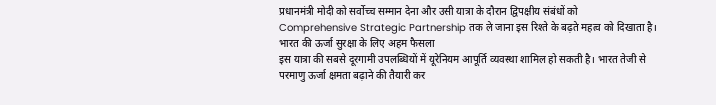प्रधानमंत्री मोदी को सर्वोच्च सम्मान देना और उसी यात्रा के दौरान द्विपक्षीय संबंधों को Comprehensive Strategic Partnership तक ले जाना इस रिश्ते के बढ़ते महत्व को दिखाता है।
भारत की ऊर्जा सुरक्षा के लिए अहम फैसला
इस यात्रा की सबसे दूरगामी उपलब्धियों में यूरेनियम आपूर्ति व्यवस्था शामिल हो सकती है। भारत तेजी से परमाणु ऊर्जा क्षमता बढ़ाने की तैयारी कर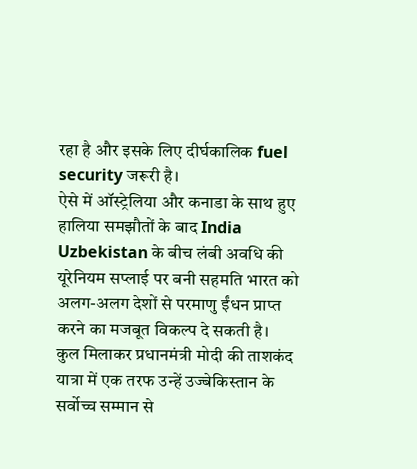रहा है और इसके लिए दीर्घकालिक fuel security जरूरी है।
ऐसे में ऑस्ट्रेलिया और कनाडा के साथ हुए हालिया समझौतों के बाद India Uzbekistan के बीच लंबी अवधि की यूरेनियम सप्लाई पर बनी सहमति भारत को अलग-अलग देशों से परमाणु ईंधन प्राप्त करने का मजबूत विकल्प दे सकती है।
कुल मिलाकर प्रधानमंत्री मोदी की ताशकंद यात्रा में एक तरफ उन्हें उज्बेकिस्तान के सर्वोच्च सम्मान से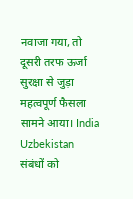नवाजा गया, तो दूसरी तरफ ऊर्जा सुरक्षा से जुड़ा महत्वपूर्ण फैसला सामने आया। India Uzbekistan संबंधों को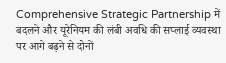Comprehensive Strategic Partnership में बदलने और यूरेनियम की लंबी अवधि की सप्लाई व्यवस्था पर आगे बढ़ने से दोनों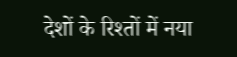देशों के रिश्तों में नया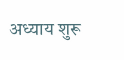अध्याय शुरू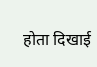होता दिखाई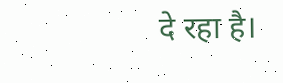दे रहा है।